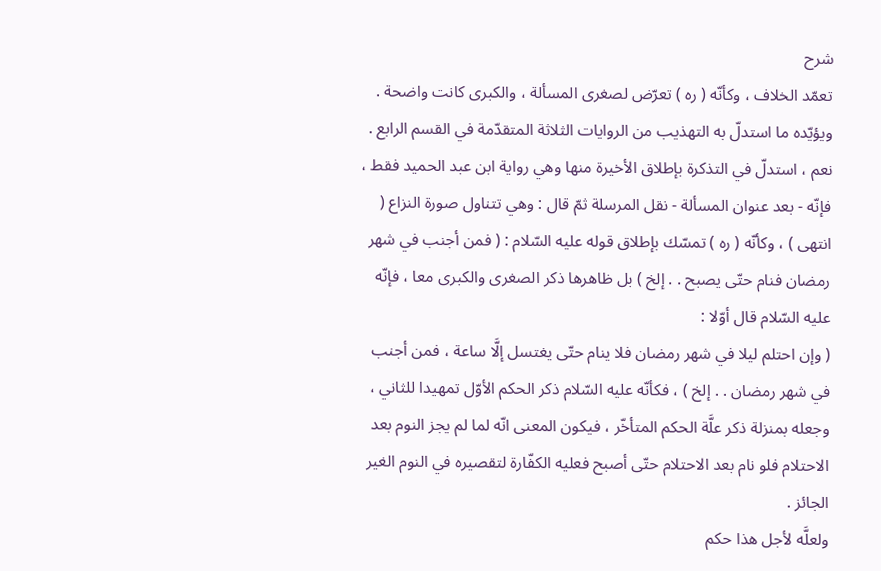شرح
تعمّد الخلاف ، وكأنّه ( ره ) تعرّض لصغرى المسألة ، والكبرى كانت واضحة .
ويؤيّده ما استدلّ به التهذيب من الروايات الثلاثة المتقدّمة في القسم الرابع .
نعم ، استدلّ في التذكرة بإطلاق الأخيرة منها وهي رواية ابن عبد الحميد فقط ، فإنّه - بعد عنوان المسألة - نقل المرسلة ثمّ قال : وهي تتناول صورة النزاع ( انتهى ) ، وكأنّه ( ره ) تمسّك بإطلاق قوله عليه السّلام : ( فمن أجنب في شهر رمضان فنام حتّى يصبح . . إلخ ) بل ظاهرها ذكر الصغرى والكبرى معا ، فإنّه عليه السّلام قال أوّلا :
( وإن احتلم ليلا في شهر رمضان فلا ينام حتّى يغتسل إلَّا ساعة ، فمن أجنب في شهر رمضان . . إلخ ) ، فكأنّه عليه السّلام ذكر الحكم الأوّل تمهيدا للثاني ، وجعله بمنزلة ذكر علَّة الحكم المتأخّر ، فيكون المعنى انّه لما لم يجز النوم بعد الاحتلام فلو نام بعد الاحتلام حتّى أصبح فعليه الكفّارة لتقصيره في النوم الغير الجائز .
ولعلَّه لأجل هذا حكم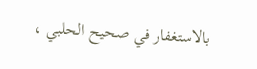بالاستغفار في صحيح الحلبي ،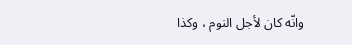وانّه كان لأجل النوم ، وكذا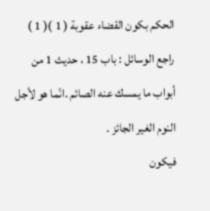الحكم بكون القضاء عقوبة ( 1 )( 1 ) راجع الوسائل : باب 15 ، حديث 1 من أبواب ما يمسك عنه الصائم .انّما هو لأجل النوم الغير الجائز .
فيكون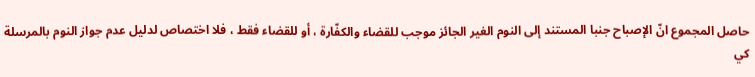حاصل المجموع انّ الإصباح جنبا المستند إلى النوم الغير الجائز موجب للقضاء والكفّارة ، أو للقضاء فقط ، فلا اختصاص لدليل عدم جواز النوم بالمرسلة كي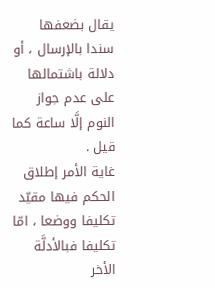يقال بضعفها سندا بالإرسال ، أو دلالة باشتمالها على عدم جواز النوم إلَّا ساعة كما قيل .
غاية الأمر إطلاق الحكم فيها مقيّد تكليفا ووضعا ، امّا تكليفا فبالأدلَّة الأخر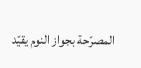المصرّحة بجواز النوم يقيّد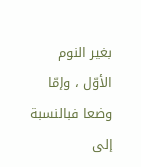بغير النوم الأوّل ، وإمّا وضعا فبالنسبة إلى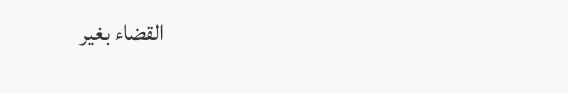القضاء بغير